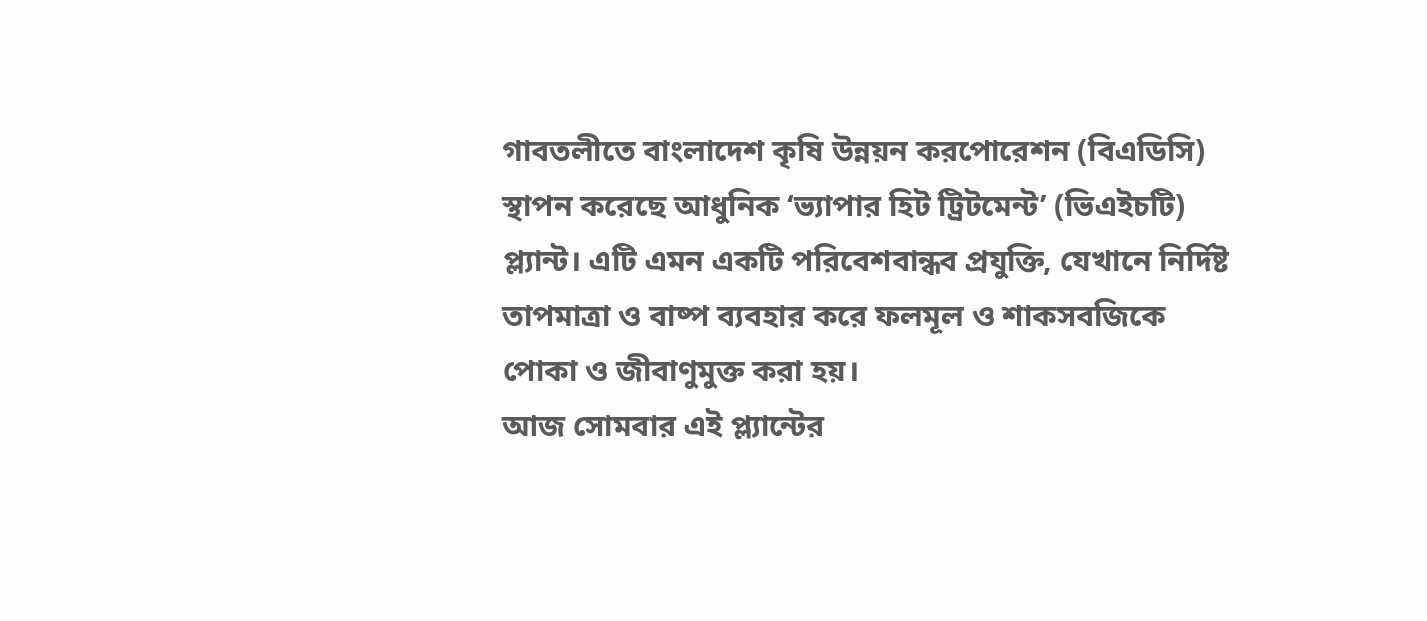গাবতলীতে বাংলাদেশ কৃষি উন্নয়ন করপোরেশন (বিএডিসি) স্থাপন করেছে আধুনিক ‘ভ্যাপার হিট ট্রিটমেন্ট’ (ভিএইচটি) প্ল্যান্ট। এটি এমন একটি পরিবেশবান্ধব প্রযুক্তি, যেখানে নির্দিষ্ট তাপমাত্রা ও বাষ্প ব্যবহার করে ফলমূল ও শাকসবজিকে পোকা ও জীবাণুমুক্ত করা হয়।
আজ সোমবার এই প্ল্যান্টের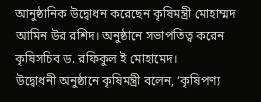আনুষ্ঠানিক উদ্বোধন করেছেন কৃষিমন্ত্রী মোহাম্মদ আমিন উর রশিদ। অনুষ্ঠানে সভাপতিত্ব করেন কৃষিসচিব ড. রফিকুল ই মোহামেদ।
উদ্বোধনী অনুষ্ঠানে কৃষিমন্ত্রী বলেন, ‘কৃষিপণ্য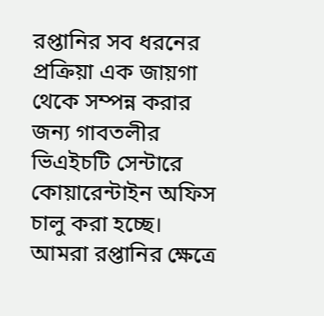রপ্তানির সব ধরনের প্রক্রিয়া এক জায়গা থেকে সম্পন্ন করার জন্য গাবতলীর ভিএইচটি সেন্টারে কোয়ারেন্টাইন অফিস চালু করা হচ্ছে। আমরা রপ্তানির ক্ষেত্রে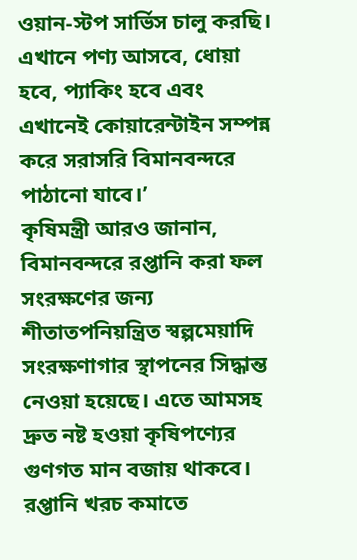ওয়ান-স্টপ সার্ভিস চালু করছি। এখানে পণ্য আসবে, ধোয়া হবে, প্যাকিং হবে এবং এখানেই কোয়ারেন্টাইন সম্পন্ন করে সরাসরি বিমানবন্দরে পাঠানো যাবে।’
কৃষিমন্ত্রী আরও জানান, বিমানবন্দরে রপ্তানি করা ফল সংরক্ষণের জন্য শীতাতপনিয়ন্ত্রিত স্বল্পমেয়াদি সংরক্ষণাগার স্থাপনের সিদ্ধান্ত নেওয়া হয়েছে। এতে আমসহ দ্রুত নষ্ট হওয়া কৃষিপণ্যের গুণগত মান বজায় থাকবে। রপ্তানি খরচ কমাতে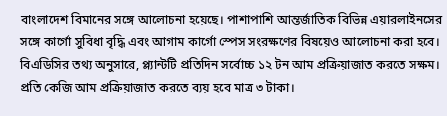বাংলাদেশ বিমানের সঙ্গে আলোচনা হয়েছে। পাশাপাশি আন্তর্জাতিক বিভিন্ন এয়ারলাইনসের সঙ্গে কার্গো সুবিধা বৃদ্ধি এবং আগাম কার্গো স্পেস সংরক্ষণের বিষয়েও আলোচনা করা হবে।
বিএডিসির তথ্য অনুসারে, প্ল্যান্টটি প্রতিদিন সর্বোচ্চ ১২ টন আম প্রক্রিয়াজাত করতে সক্ষম। প্রতি কেজি আম প্রক্রিয়াজাত করতে ব্যয় হবে মাত্র ৩ টাকা।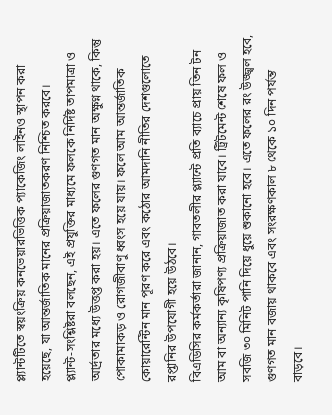প্ল্যান্টটিতে স্বয়ংক্রিয় কনভেয়ারভিত্তিক প্যাকেজিং লাইনও স্থাপন করা হয়েছে, যা আন্তর্জাতিক মানের প্রক্রিয়াজাতকরণ নিশ্চিত করবে।
প্ল্যান্ট-সংশ্লিষ্টরা বলছেন, এই প্রযুক্তির মাধ্যমে ফলকে নির্দিষ্ট তাপমাত্রা ও আর্দ্রতার মধ্যে উত্তপ্ত করা হয়। এতে ফলের গুণগত মান অক্ষুণ্ন থাকে, কিন্তু পোকামাকড় ও রোগজীবাণু ধ্বংস হয়ে যায়। ফলে আম আন্তর্জাতিক কোয়ারেন্টিন মান পূরণ করে এবং কঠোর আমদানি নীতির দেশগুলোতে রপ্তানির উপযোগী হয়ে উঠবে।
বিএডিসির কর্মকর্তারা জানান, গাবতলীর প্ল্যান্টে প্রতি ব্যাচে প্রায় তিন টন আম বা অন্যান্য কৃষিপণ্য প্রক্রিয়াজাত করা যাবে। ট্রিটমেন্ট শেষে ফল ও সবজি ৩০ মিনিট পানি দিয়ে ধুয়ে শুকানো হবে। এতে ফলের রং উজ্জ্বল হবে, গুণগত মান বজায় থাকবে এবং সংরক্ষণকাল ৮ থেকে ১০ দিন পর্যন্ত বাড়বে।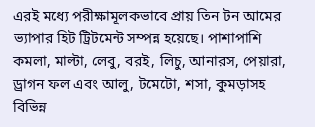এরই মধ্যে পরীক্ষামূলকভাবে প্রায় তিন টন আমের ভ্যাপার হিট ট্রিটমেন্ট সম্পন্ন হয়েছে। পাশাপাশি কমলা, মাল্টা, লেবু, বরই, লিচু, আনারস, পেয়ারা, ড্রাগন ফল এবং আলু, টমেটো, শসা, কুমড়াসহ বিভিন্ন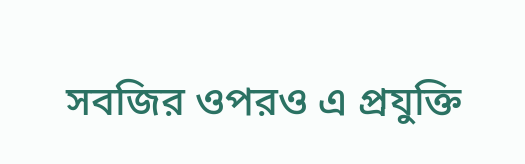সবজির ওপরও এ প্রযুক্তি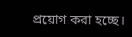প্রয়োগ করা হচ্ছে।